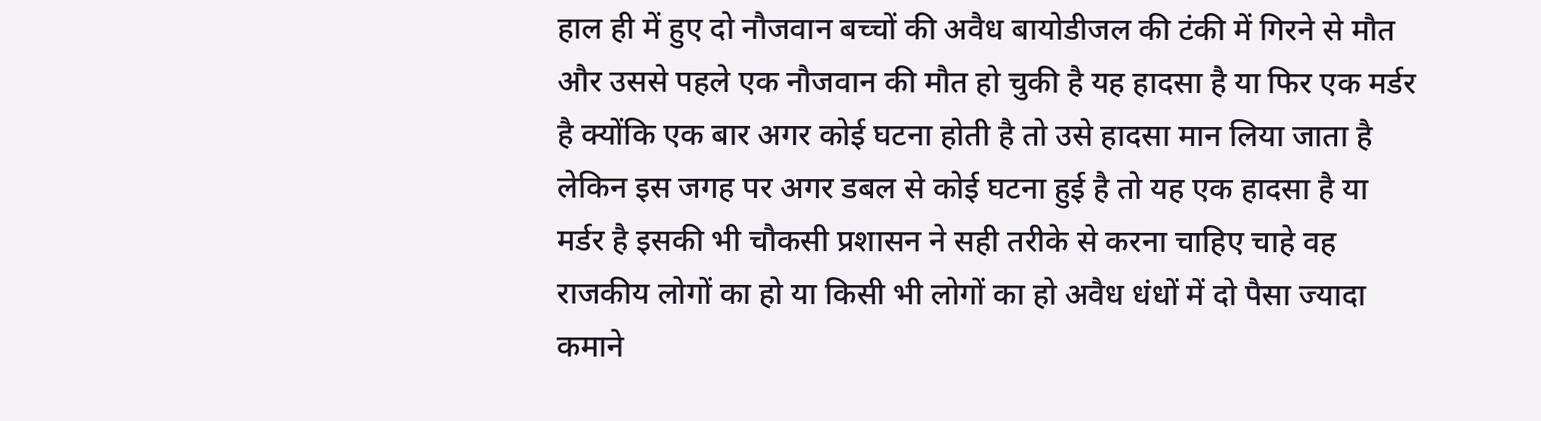हाल ही में हुए दो नौजवान बच्चों की अवैध बायोडीजल की टंकी में गिरने से मौत और उससे पहले एक नौजवान की मौत हो चुकी है यह हादसा है या फिर एक मर्डर है क्योंकि एक बार अगर कोई घटना होती है तो उसे हादसा मान लिया जाता है लेकिन इस जगह पर अगर डबल से कोई घटना हुई है तो यह एक हादसा है या मर्डर है इसकी भी चौकसी प्रशासन ने सही तरीके से करना चाहिए चाहे वह राजकीय लोगों का हो या किसी भी लोगों का हो अवैध धंधों में दो पैसा ज्यादा कमाने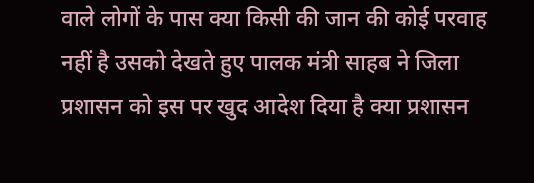वाले लोगों के पास क्या किसी की जान की कोई परवाह नहीं है उसको देखते हुए पालक मंत्री साहब ने जिला प्रशासन को इस पर खुद आदेश दिया है क्या प्रशासन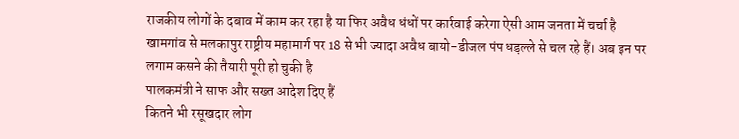राजकीय लोगों के दबाव में काम कर रहा है या फिर अवैध धंधों पर कार्रवाई करेगा ऐसी आम जनता में चर्चा है
खामगांव से मलकापुर राष्ट्रीय महामार्ग पर 18 से भी ज्यादा अवैध बायो-डीजल पंप धड़ल्ले से चल रहे हैं। अब इन पर लगाम कसने की तैयारी पूरी हो चुकी है
पालकमंत्री ने साफ और सख्त आदेश दिए हैं
कितने भी रसूखदार लोग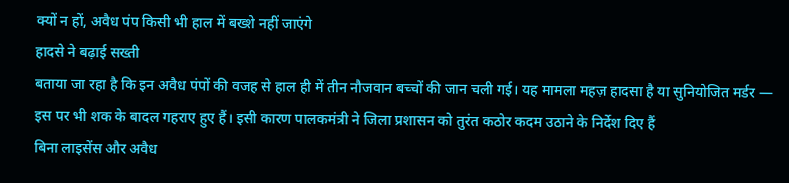क्यों न हों, अवैध पंप किसी भी हाल में बख्शे नहीं जाएंगे
हादसे ने बढ़ाई सख्ती
बताया जा रहा है कि इन अवैध पंपों की वजह से हाल ही में तीन नौजवान बच्चों की जान चली गई। यह मामला महज़ हादसा है या सुनियोजित मर्डर — इस पर भी शक के बादल गहराए हुए हैं। इसी कारण पालकमंत्री ने जिला प्रशासन को तुरंत कठोर कदम उठाने के निर्देश दिए हैं
बिना लाइसेंस और अवैध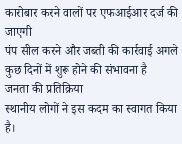कारोबार करने वालों पर एफआईआर दर्ज की जाएगी
पंप सील करने और जब्ती की कार्रवाई अगले कुछ दिनों में शुरू होने की संभावना है
जनता की प्रतिक्रिया
स्थानीय लोगों ने इस कदम का स्वागत किया है।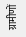ग्रामीणों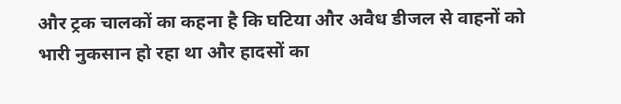और ट्रक चालकों का कहना है कि घटिया और अवैध डीजल से वाहनों को भारी नुकसान हो रहा था और हादसों का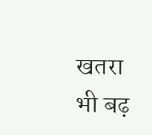खतरा भी बढ़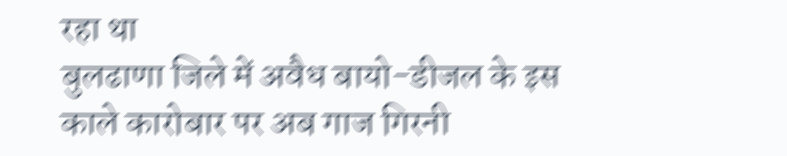रहा था
बुलढाणा जिले में अवैध बायो-डीजल के इस काले कारोबार पर अब गाज गिरनी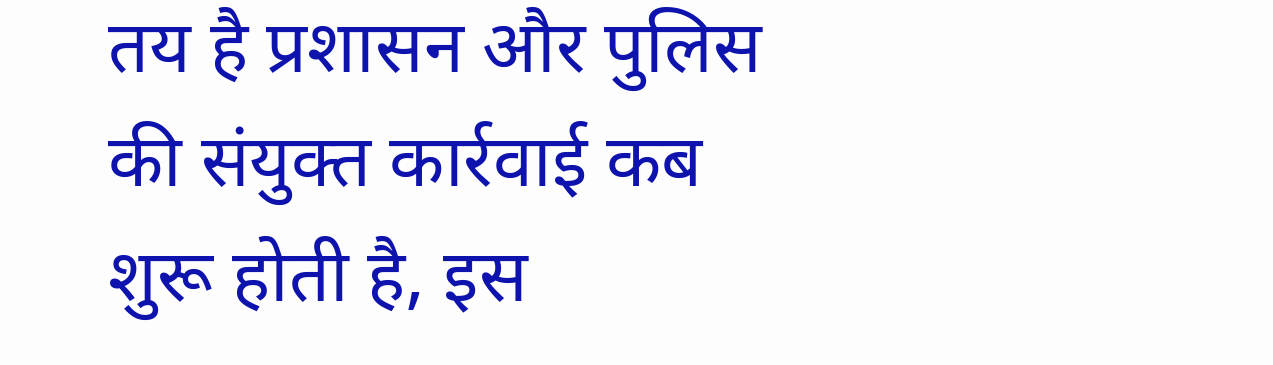तय है प्रशासन और पुलिस की संयुक्त कार्रवाई कब शुरू होती है, इस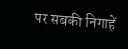पर सबकी निगाहें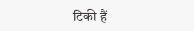टिकी हैं